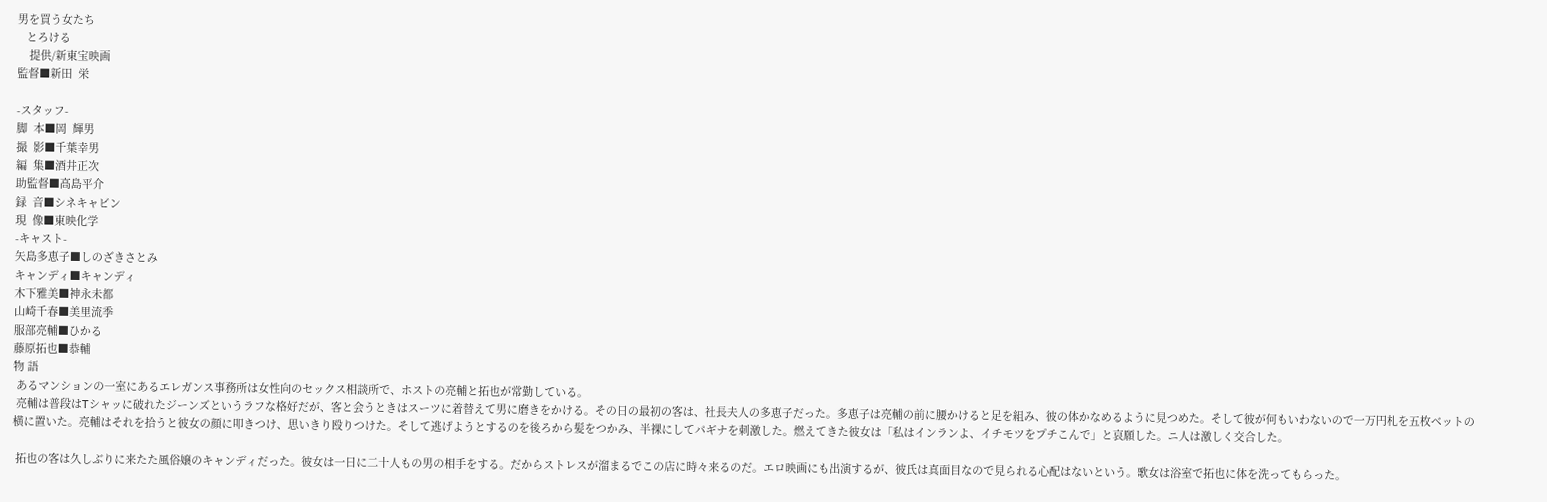男を買う女たち
   とろける
    提供/新東宝映画
監督■新田  栄

-スタッフ-
脚  本■岡  輝男
撮  影■千葉幸男
編  集■酒井正次
助監督■高島平介
録  音■シネキャビン
現  像■東映化学
-キャスト-
矢島多恵子■しのざきさとみ
キャンディ■キャンディ
木下雅美■神永未都
山崎千春■美里流季
服部亮輔■ひかる
藤原拓也■恭輔
物 語
 あるマンションの一室にあるエレガンス事務所は女性向のセックス相談所で、ホストの亮輔と拓也が常勤している。
 亮輔は普段はTシャッに破れたジーンズというラフな格好だが、客と会うときはスーツに着替えて男に磨きをかける。その日の最初の客は、社長夫人の多恵子だった。多恵子は亮輔の前に腰かけると足を組み、彼の体かなめるように見つめた。そして彼が何もいわないので一万円札を五枚ベットの横に置いた。亮輔はそれを拾うと彼女の顔に叩きつけ、思いきり殴りつけた。そして逃げようとするのを後ろから髪をつかみ、半裸にしてパギナを刺激した。燃えてきた彼女は「私はインランよ、イチモツをプチこんで」と哀願した。ニ人は激しく交合した。

 拓也の客は久しぶりに来たた風俗嬢のキャンディだった。彼女は一日に二十人もの男の相手をする。だからストレスが溜まるでこの店に時々来るのだ。エロ映画にも出演するが、彼氏は真面目なので見られる心配はないという。歌女は浴室で拓也に体を洗ってもらった。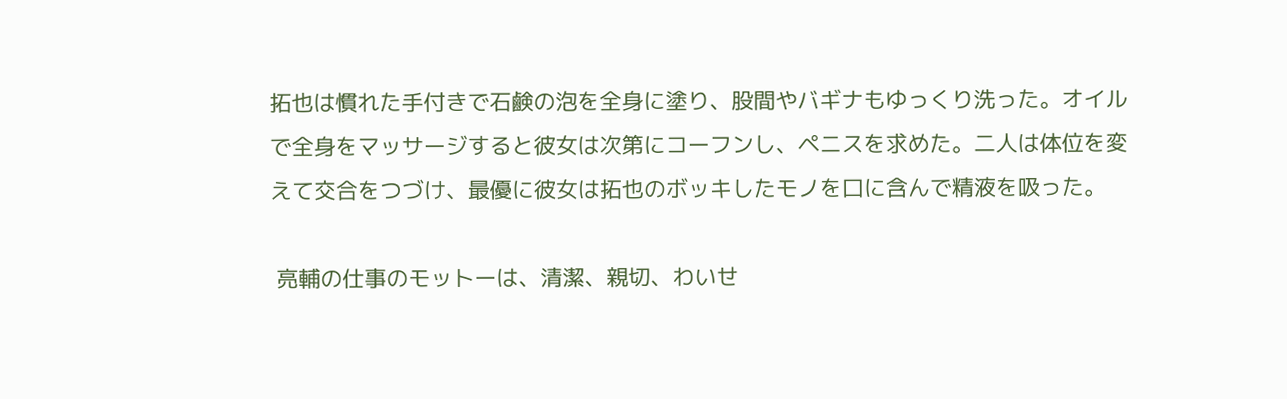拓也は慣れた手付きで石鹸の泡を全身に塗り、股間やバギナもゆっくり洗った。オイルで全身をマッサージすると彼女は次第にコーフンし、ペニスを求めた。二人は体位を変えて交合をつづけ、最優に彼女は拓也のボッキしたモノを口に含んで精液を吸った。

 亮輔の仕事のモットーは、清潔、親切、わいせ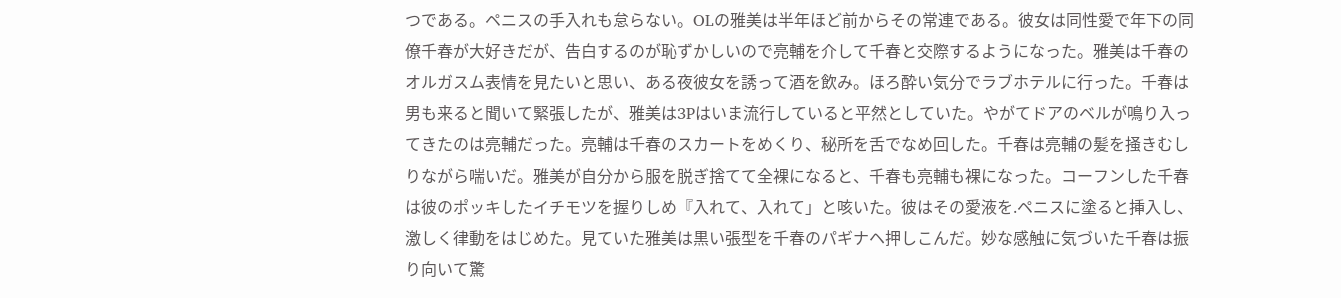つである。ペニスの手入れも怠らない。OLの雅美は半年ほど前からその常連である。彼女は同性愛で年下の同僚千春が大好きだが、告白するのが恥ずかしいので亮輔を介して千春と交際するようになった。雅美は千春のオルガスム表情を見たいと思い、ある夜彼女を誘って酒を飲み。ほろ酔い気分でラブホテルに行った。千春は男も来ると聞いて緊張したが、雅美は3Pはいま流行していると平然としていた。やがてドアのベルが鳴り入ってきたのは亮輔だった。亮輔は千春のスカートをめくり、秘所を舌でなめ回した。千春は亮輔の髪を掻きむしりながら喘いだ。雅美が自分から服を脱ぎ捨てて全裸になると、千春も亮輔も裸になった。コーフンした千春は彼のポッキしたイチモツを握りしめ『入れて、入れて」と咳いた。彼はその愛液を.ペニスに塗ると挿入し、激しく律動をはじめた。見ていた雅美は黒い張型を千春のパギナヘ押しこんだ。妙な感触に気づいた千春は振り向いて驚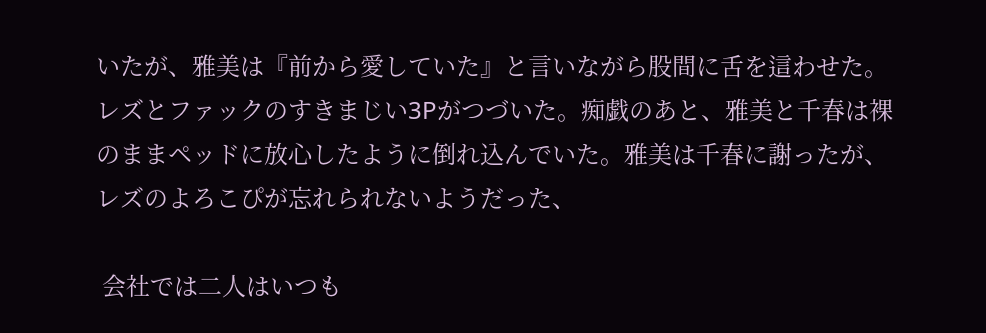いたが、雅美は『前から愛していた』と言いながら股間に舌を這わせた。レズとファックのすきまじい3Pがつづいた。痴戯のあと、雅美と千春は裸のままペッドに放心したように倒れ込んでいた。雅美は千春に謝ったが、レズのよろこぴが忘れられないようだった、

 会社では二人はいつも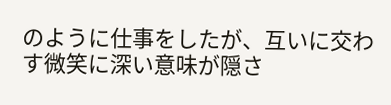のように仕事をしたが、互いに交わす微笑に深い意味が隠さ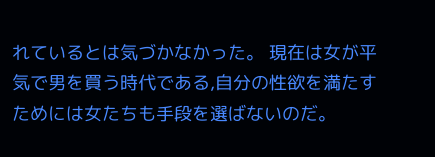れているとは気づかなかった。 現在は女が平気で男を買う時代である,自分の性欲を満たす
ためには女たちも手段を選ばないのだ。